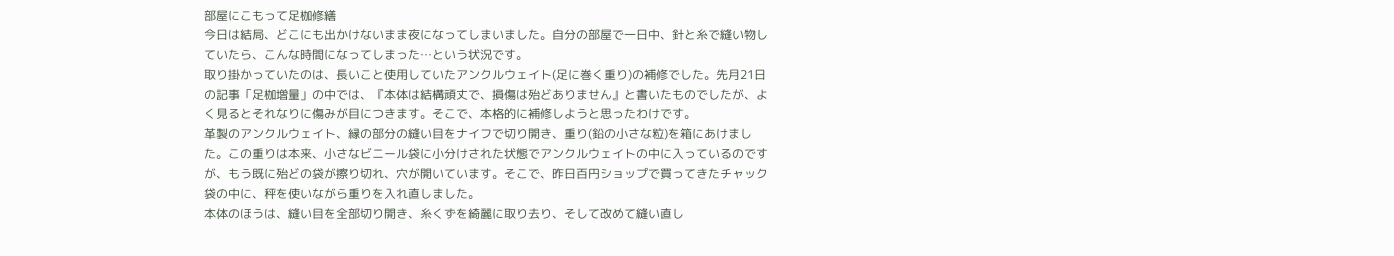部屋にこもって足枷修繕
今日は結局、どこにも出かけないまま夜になってしまいました。自分の部屋で一日中、針と糸で縫い物していたら、こんな時間になってしまった…という状況です。
取り掛かっていたのは、長いこと使用していたアンクルウェイト(足に巻く重り)の補修でした。先月21日の記事「足枷増量」の中では、『本体は結構頑丈で、損傷は殆どありません』と書いたものでしたが、よく見るとそれなりに傷みが目につきます。そこで、本格的に補修しようと思ったわけです。
革製のアンクルウェイト、縁の部分の縫い目をナイフで切り開き、重り(鉛の小さな粒)を箱にあけました。この重りは本来、小さなビニール袋に小分けされた状態でアンクルウェイトの中に入っているのですが、もう既に殆どの袋が擦り切れ、穴が開いています。そこで、昨日百円ショップで買ってきたチャック袋の中に、秤を使いながら重りを入れ直しました。
本体のほうは、縫い目を全部切り開き、糸くずを綺麗に取り去り、そして改めて縫い直し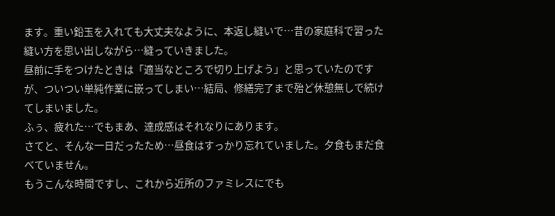ます。重い鉛玉を入れても大丈夫なように、本返し縫いで…昔の家庭科で習った縫い方を思い出しながら…縫っていきました。
昼前に手をつけたときは「適当なところで切り上げよう」と思っていたのですが、ついつい単純作業に嵌ってしまい…結局、修繕完了まで殆ど休憩無しで続けてしまいました。
ふぅ、疲れた…でもまあ、達成感はそれなりにあります。
さてと、そんな一日だったため…昼食はすっかり忘れていました。夕食もまだ食べていません。
もうこんな時間ですし、これから近所のファミレスにでも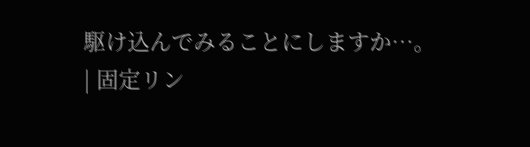駆け込んでみることにしますか…。
| 固定リン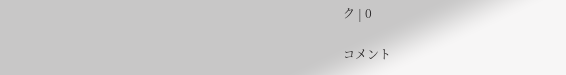ク | 0

コメント